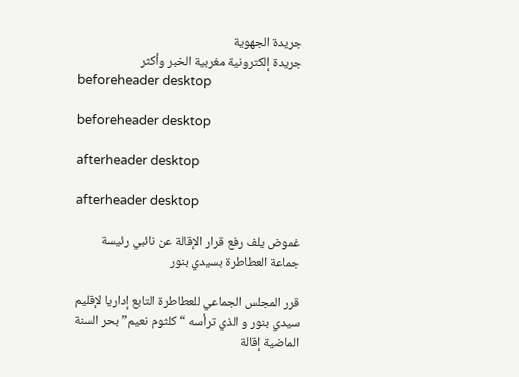جريدة الجهوية
جريدة إلكترونية مغربية الخبر وأكثر
beforeheader desktop

beforeheader desktop

afterheader desktop

afterheader desktop

غموض يلف رفع قرار الإقالة عن نائبي رئيسة جماعة العطاطرة بسيدي بنور

قرر المجلس الجماعي للعطاطرة التابع إداريا لإقليم سيدي بنور و الذي ترأسه “كلثوم نعيم” بحر السنة الماضية إقالة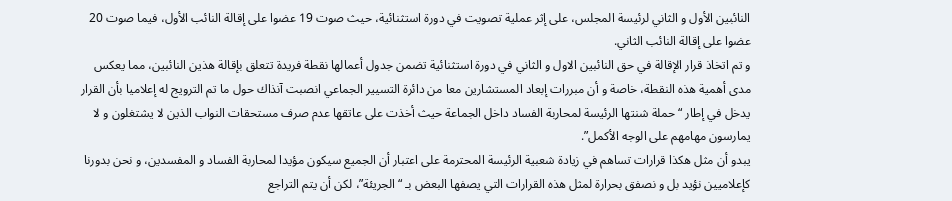النائبين الأول و الثاني لرئيسة المجلس، على إثر عملية تصويت في دورة استثنائية، حيث صوت 19 عضوا على إقالة النائب الأول، فيما صوت 20 عضوا على إقالة النائب الثاني.
و تم اتخاذ قرار الإقالة في حق النائبين الاول و الثاني في دورة استثنائية تضمن جدول أعمالها نقطة فريدة تتعلق بإقالة هذين النائبين، مما يعكس مدى أهمية هذه النقطة، خاصة و أن مبررات إبعاد المستشارين معا من دائرة التسيير الجماعي انصبت آنذاك حول ما تم الترويج له إعلاميا بأن القرار يدخل في إطار “حملة شنتها الرئيسة لمحاربة الفساد داخل الجماعة حيث أخذت على عاتقها عدم صرف مستحقات النواب الذين لا يشتغلون و لا يمارسون مهامهم على الوجه الأكمل”.
يبدو أن مثل هكذا قرارات تساهم في زيادة شعبية الرئيسة المحترمة على اعتبار أن الجميع سيكون مؤيدا لمحاربة الفساد و المفسدين، و نحن بدورنا كإعلاميين نؤيد بل و نصفق بحرارة لمثل هذه القرارات التي يصفها البعض بـ “الجريئة”، لكن أن يتم التراجع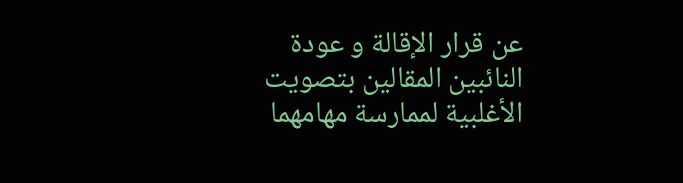عن قرار الإقالة و عودة النائبين المقالين بتصويت الأغلبية لممارسة مهامهما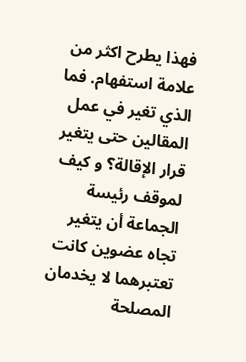فهذا يطرح اكثر من علامة استفهام. فما الذي تغير في عمل المقالين حتى يتغير قرار الإقالة؟ و كيف لموقف رئيسة الجماعة أن يتغير تجاه عضوين كانت تعتبرهما لا يخدمان المصلحة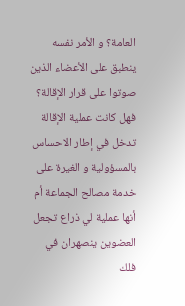العامة؟ و الأمر نفسه ينطبق على الأعضاء الذين صوتوا على قرار الإقالة؟ فهل كانت عملية الإقالة تدخل في إطار الاحساس بالمسؤولية و الغيرة على خدمة مصالح الجماعة أم أنها عملية لي ذراع تجعل العضوين ينصهران في فلك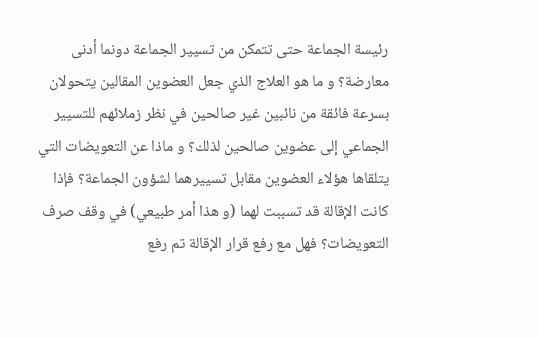رئيسة الجماعة حتى تتمكن من تسيير الجماعة دونما أدنى معارضة؟ و ما هو العلاج الذي جعل العضوين المقالين يتحولان بسرعة فائقة من نائبين غير صالحين في نظر زملائهم للتسيير الجماعي إلى عضوين صالحين لذلك؟ و ماذا عن التعويضات التي يتلقاها هؤلاء العضوين مقابل تسييرهما لشؤون الجماعة؟ فإذا كانت الإقالة قد تسببت لهما (و هذا أمر طبيعي) في وقف صرف التعويضات؟ فهل مع رفع قرار الإقالة تم رفع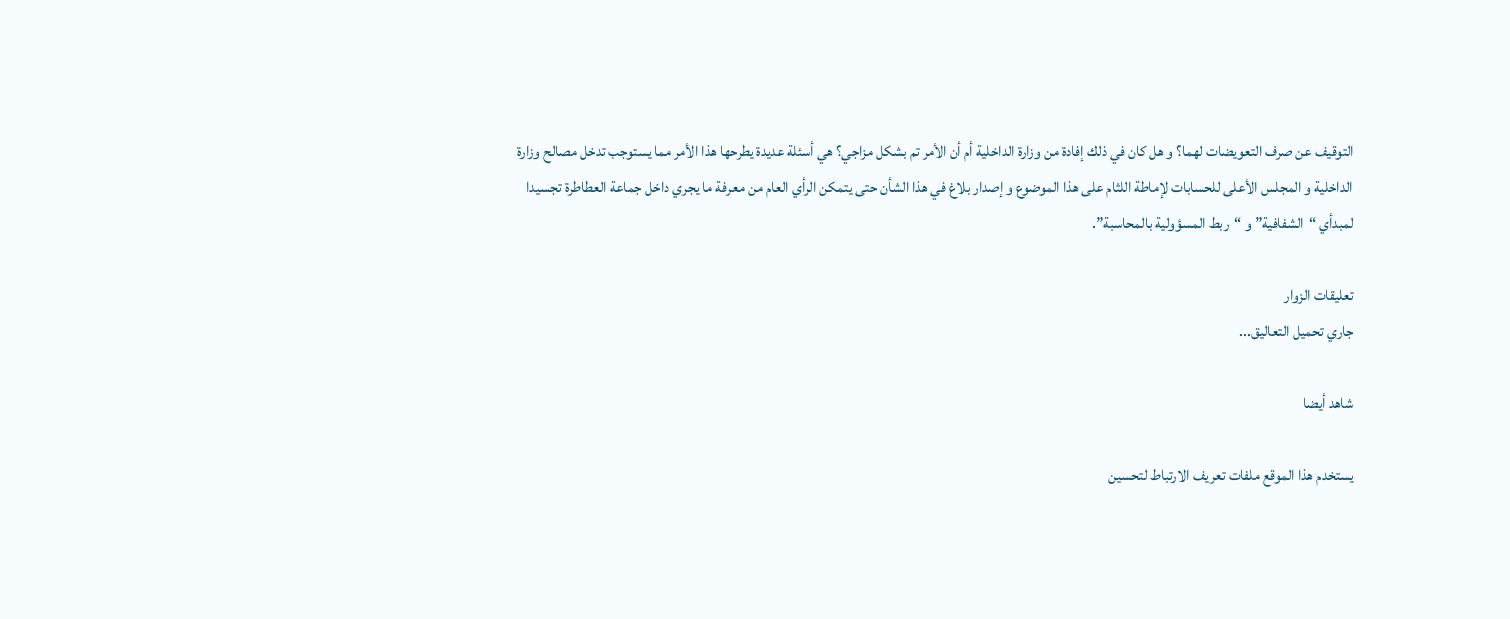التوقيف عن صرف التعويضات لهما؟ و هل كان في ذلك إفادة من وزارة الداخلية أم أن الأمر تم بشكل مزاجي؟ هي أسئلة عديدة يطرحها هذا الأمر مما يستوجب تدخل مصالح وزارة الداخلية و المجلس الأعلى للحسابات لإماطة اللثام على هذا الموضوع و إصدار بلاغ في هذا الشأن حتى يتمكن الرأي العام من معرفة ما يجري داخل جماعة العطاطرة تجسيدا لمبدأي “الشفافية” و “ربط المسؤولية بالمحاسبة”.

تعليقات الزوار
جاري تحميل التعاليق...

شاهد أيضا

يستخدم هذا الموقع ملفات تعريف الارتباط لتحسين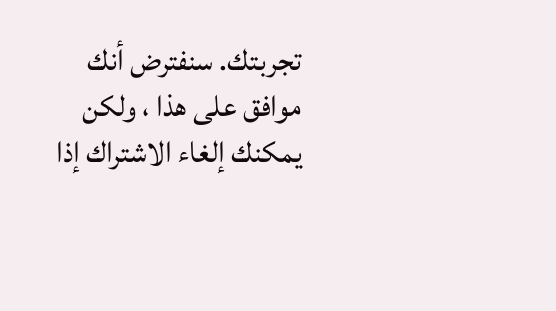تجربتك. سنفترض أنك موافق على هذا ، ولكن يمكنك إلغاء الاشتراك إذا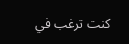كنت ترغب في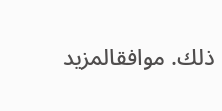ذلك. موافقالمزيد